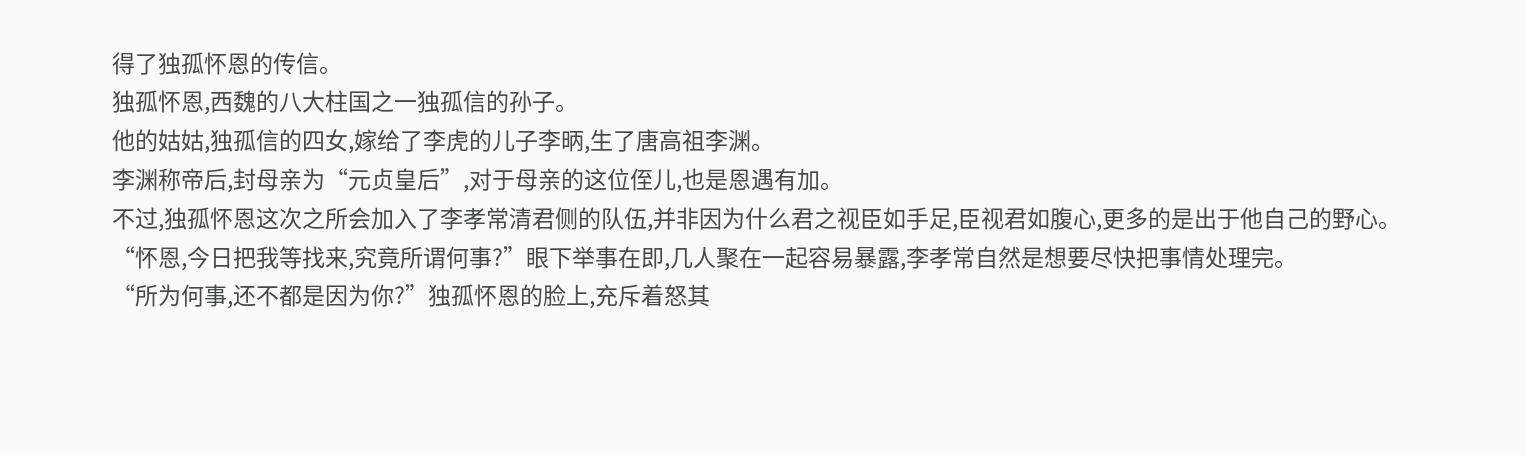得了独孤怀恩的传信。
独孤怀恩,西魏的八大柱国之一独孤信的孙子。
他的姑姑,独孤信的四女,嫁给了李虎的儿子李昞,生了唐高祖李渊。
李渊称帝后,封母亲为“元贞皇后”,对于母亲的这位侄儿,也是恩遇有加。
不过,独孤怀恩这次之所会加入了李孝常清君侧的队伍,并非因为什么君之视臣如手足,臣视君如腹心,更多的是出于他自己的野心。
“怀恩,今日把我等找来,究竟所谓何事?”眼下举事在即,几人聚在一起容易暴露,李孝常自然是想要尽快把事情处理完。
“所为何事,还不都是因为你?”独孤怀恩的脸上,充斥着怒其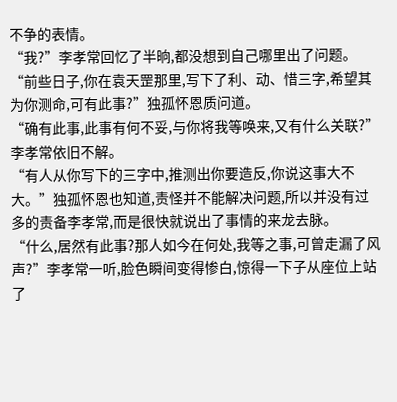不争的表情。
“我?”李孝常回忆了半晌,都没想到自己哪里出了问题。
“前些日子,你在袁天罡那里,写下了利、动、惜三字,希望其为你测命,可有此事?”独孤怀恩质问道。
“确有此事,此事有何不妥,与你将我等唤来,又有什么关联?”李孝常依旧不解。
“有人从你写下的三字中,推测出你要造反,你说这事大不大。”独孤怀恩也知道,责怪并不能解决问题,所以并没有过多的责备李孝常,而是很快就说出了事情的来龙去脉。
“什么,居然有此事?那人如今在何处,我等之事,可曾走漏了风声?”李孝常一听,脸色瞬间变得惨白,惊得一下子从座位上站了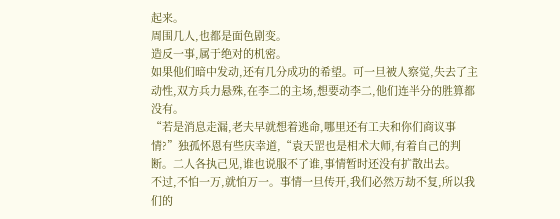起来。
周围几人,也都是面色剧变。
造反一事,属于绝对的机密。
如果他们暗中发动,还有几分成功的希望。可一旦被人察觉,失去了主动性,双方兵力悬殊,在李二的主场,想要动李二,他们连半分的胜算都没有。
“若是消息走漏,老夫早就想着逃命,哪里还有工夫和你们商议事情?”独孤怀恩有些庆幸道,“袁天罡也是相术大师,有着自己的判断。二人各执己见,谁也说服不了谁,事情暂时还没有扩散出去。
不过,不怕一万,就怕万一。事情一旦传开,我们必然万劫不复,所以我们的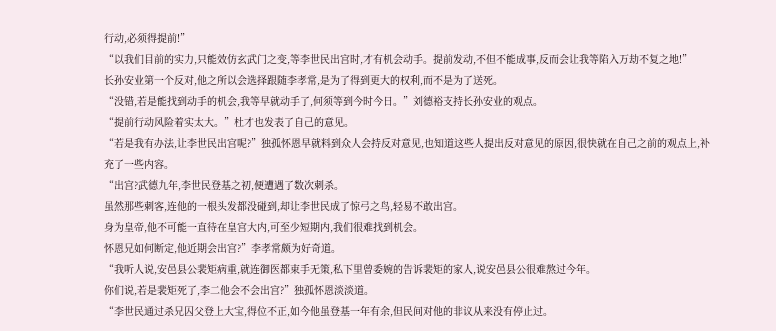行动,必须得提前!”
“以我们目前的实力,只能效仿玄武门之变,等李世民出宫时,才有机会动手。提前发动,不但不能成事,反而会让我等陷入万劫不复之地!”
长孙安业第一个反对,他之所以会选择跟随李孝常,是为了得到更大的权利,而不是为了送死。
“没错,若是能找到动手的机会,我等早就动手了,何须等到今时今日。”刘德裕支持长孙安业的观点。
“提前行动风险着实太大。”杜才也发表了自己的意见。
“若是我有办法,让李世民出宫呢?”独孤怀恩早就料到众人会持反对意见,也知道这些人提出反对意见的原因,很快就在自己之前的观点上,补充了一些内容。
“出宫?武德九年,李世民登基之初,便遭遇了数次刺杀。
虽然那些刺客,连他的一根头发都没碰到,却让李世民成了惊弓之鸟,轻易不敢出宫。
身为皇帝,他不可能一直待在皇宫大内,可至少短期内,我们很难找到机会。
怀恩兄如何断定,他近期会出宫?”李孝常颇为好奇道。
“我听人说,安邑县公裴矩病重,就连御医都束手无策,私下里曾委婉的告诉裴矩的家人,说安邑县公很难熬过今年。
你们说,若是裴矩死了,李二他会不会出宫?”独孤怀恩淡淡道。
“李世民通过杀兄囚父登上大宝,得位不正,如今他虽登基一年有余,但民间对他的非议从来没有停止过。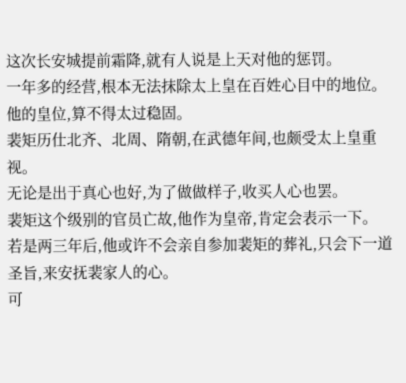这次长安城提前霜降,就有人说是上天对他的惩罚。
一年多的经营,根本无法抹除太上皇在百姓心目中的地位。
他的皇位,算不得太过稳固。
裴矩历仕北齐、北周、隋朝,在武德年间,也颇受太上皇重视。
无论是出于真心也好,为了做做样子,收买人心也罢。
裴矩这个级别的官员亡故,他作为皇帝,肯定会表示一下。
若是两三年后,他或许不会亲自参加裴矩的葬礼,只会下一道圣旨,来安抚裴家人的心。
可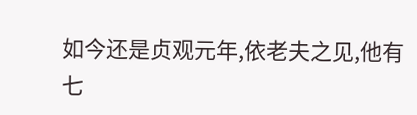如今还是贞观元年,依老夫之见,他有七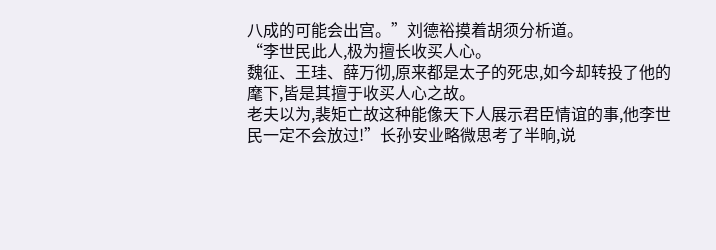八成的可能会出宫。”刘德裕摸着胡须分析道。
“李世民此人,极为擅长收买人心。
魏征、王珪、薛万彻,原来都是太子的死忠,如今却转投了他的麾下,皆是其擅于收买人心之故。
老夫以为,裴矩亡故这种能像天下人展示君臣情谊的事,他李世民一定不会放过!”长孙安业略微思考了半晌,说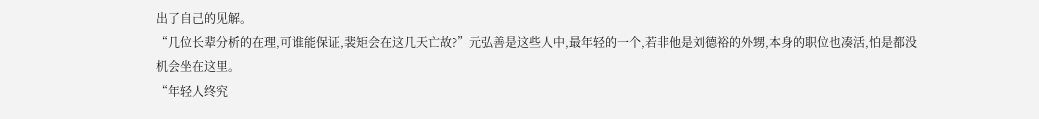出了自己的见解。
“几位长辈分析的在理,可谁能保证,裴矩会在这几天亡故?”元弘善是这些人中,最年轻的一个,若非他是刘德裕的外甥,本身的职位也凑活,怕是都没机会坐在这里。
“年轻人终究